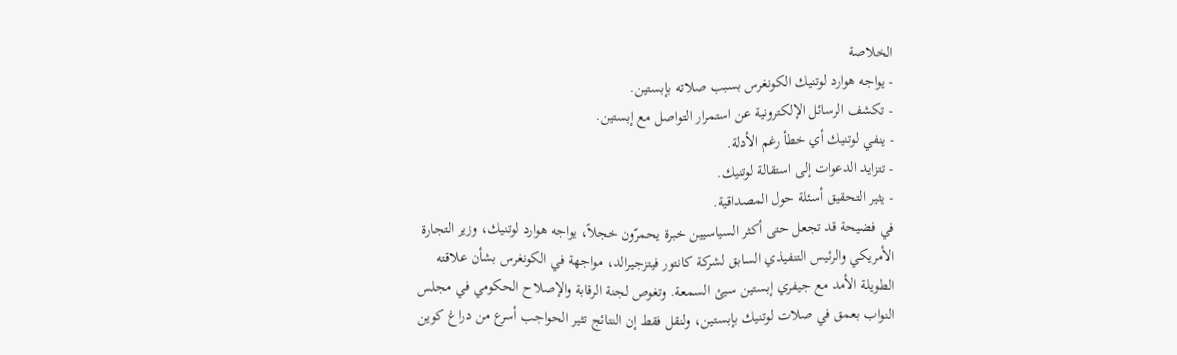الخلاصة
- يواجه هوارد لوتنيك الكونغرس بسبب صلاته بإبستين.
- تكشف الرسائل الإلكترونية عن استمرار التواصل مع إبستين.
- ينفي لوتنيك أي خطأ رغم الأدلة.
- تتزايد الدعوات إلى استقالة لوتنيك.
- يثير التحقيق أسئلة حول المصداقية.
في فضيحة قد تجعل حتى أكثر السياسيين خبرة يحمرّون خجلاً، يواجه هوارد لوتنيك، وزير التجارة الأمريكي والرئيس التنفيذي السابق لشركة كانتور فيتزجيرالد، مواجهة في الكونغرس بشأن علاقته الطويلة الأمد مع جيفري إبستين سيئ السمعة. وتغوص لجنة الرقابة والإصلاح الحكومي في مجلس النواب بعمق في صلات لوتنيك بإبستين، ولنقل فقط إن النتائج تثير الحواجب أسرع من دراغ كوين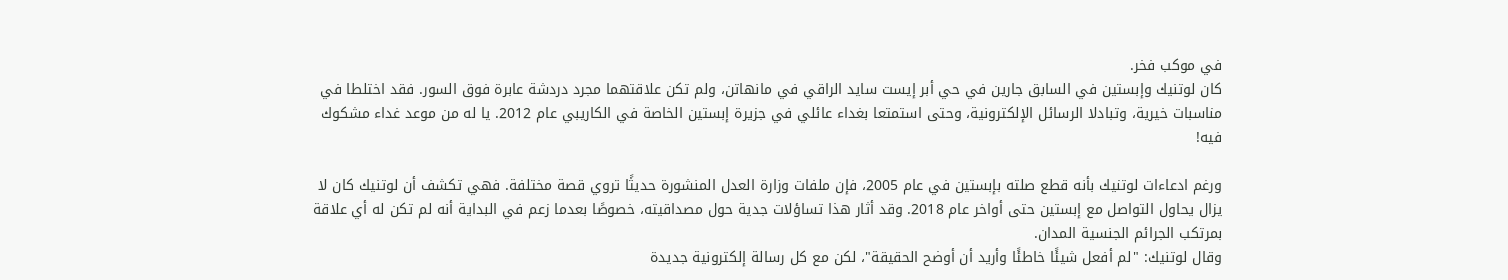في موكب فخر.
كان لوتنيك وإبستين في السابق جارين في حي أبر إيست سايد الراقي في مانهاتن، ولم تكن علاقتهما مجرد دردشة عابرة فوق السور. فقد اختلطا في مناسبات خيرية، وتبادلا الرسائل الإلكترونية، وحتى استمتعا بغداء عائلي في جزيرة إبستين الخاصة في الكاريبي عام 2012. يا له من موعد غداء مشكوك فيه!

ورغم ادعاءات لوتنيك بأنه قطع صلته بإبستين في عام 2005، فإن ملفات وزارة العدل المنشورة حديثًا تروي قصة مختلفة. فهي تكشف أن لوتنيك كان لا يزال يحاول التواصل مع إبستين حتى أواخر عام 2018. وقد أثار هذا تساؤلات جدية حول مصداقيته، خصوصًا بعدما زعم في البداية أنه لم تكن له أي علاقة بمرتكب الجرائم الجنسية المدان.
وقال لوتنيك: "لم أفعل شيئًا خاطئًا وأريد أن أوضح الحقيقة"، لكن مع كل رسالة إلكترونية جديدة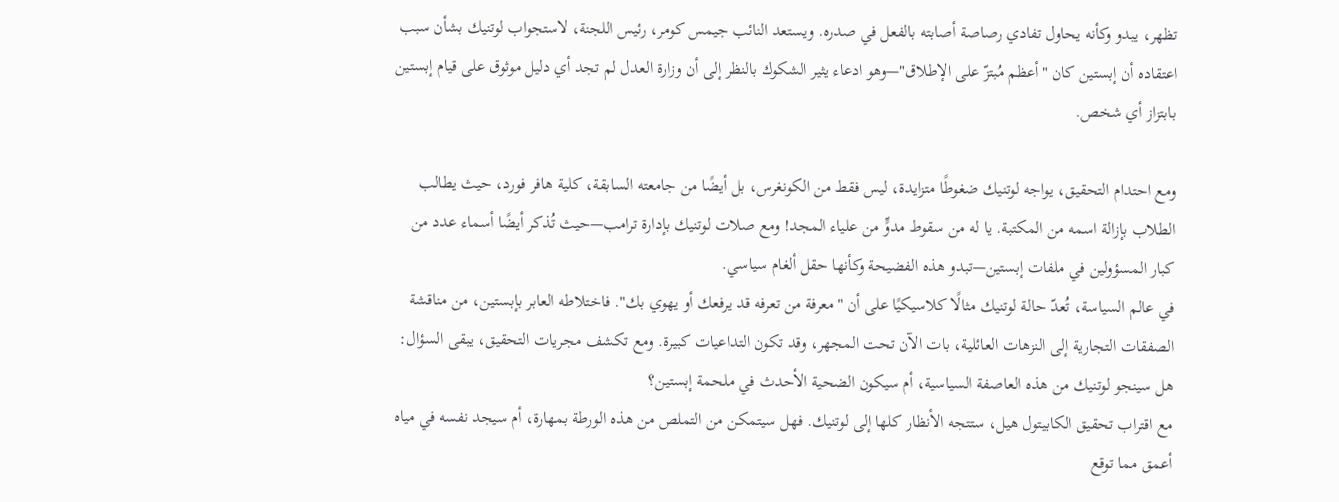تظهر، يبدو وكأنه يحاول تفادي رصاصة أصابته بالفعل في صدره. ويستعد النائب جيمس كومر، رئيس اللجنة، لاستجواب لوتنيك بشأن سبب اعتقاده أن إبستين كان "أعظم مُبتزّ على الإطلاق"—وهو ادعاء يثير الشكوك بالنظر إلى أن وزارة العدل لم تجد أي دليل موثوق على قيام إبستين بابتزاز أي شخص.

ومع احتدام التحقيق، يواجه لوتنيك ضغوطًا متزايدة، ليس فقط من الكونغرس، بل أيضًا من جامعته السابقة، كلية هافر فورد، حيث يطالب الطلاب بإزالة اسمه من المكتبة. يا له من سقوط مدوٍّ من علياء المجد! ومع صلات لوتنيك بإدارة ترامب—حيث تُذكر أيضًا أسماء عدد من كبار المسؤولين في ملفات إبستين—تبدو هذه الفضيحة وكأنها حقل ألغام سياسي.
في عالم السياسة، تُعدّ حالة لوتنيك مثالًا كلاسيكيًا على أن "معرفة من تعرفه قد يرفعك أو يهوي بك". فاختلاطه العابر بإبستين، من مناقشة الصفقات التجارية إلى النزهات العائلية، بات الآن تحت المجهر، وقد تكون التداعيات كبيرة. ومع تكشف مجريات التحقيق، يبقى السؤال: هل سينجو لوتنيك من هذه العاصفة السياسية، أم سيكون الضحية الأحدث في ملحمة إبستين؟
مع اقتراب تحقيق الكابيتول هيل، ستتجه الأنظار كلها إلى لوتنيك. فهل سيتمكن من التملص من هذه الورطة بمهارة، أم سيجد نفسه في مياه أعمق مما توقع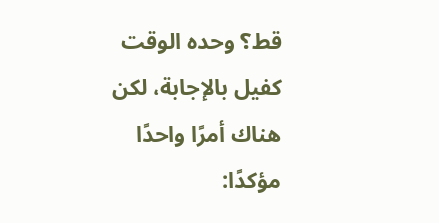قط؟ وحده الوقت كفيل بالإجابة، لكن هناك أمرًا واحدًا مؤكدًا: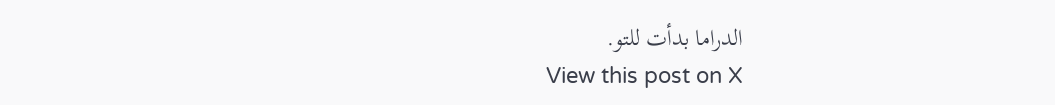الدراما بدأت للتو.
View this post on X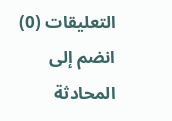التعليقات (0)
انضم إلى المحادثة